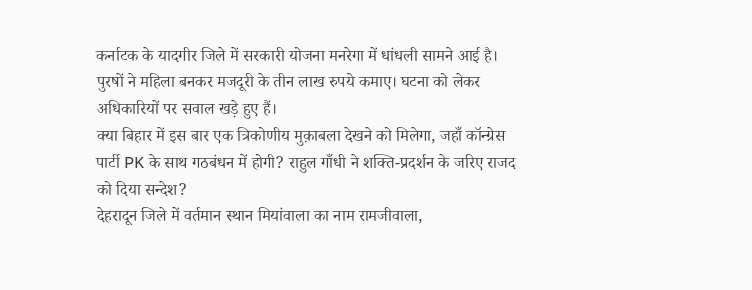कर्नाटक के यादगीर जिले में सरकारी योजना मनरेगा में धांधली सामने आई है। पुरषों ने महिला बनकर मजदूरी के तीन लाख रुपये कमाए। घटना को लेकर अधिकारियों पर सवाल खड़े हुए हैं।
क्या बिहार में इस बार एक त्रिकोणीय मुक़ाबला देखने को मिलेगा, जहाँ कॉन्ग्रेस पार्टी PK के साथ गठबंधन में होगी? राहुल गाँधी ने शक्ति-प्रदर्शन के जरिए राजद को दिया सन्देश?
देहरादून जिले में वर्तमान स्थान मियांवाला का नाम रामजीवाला,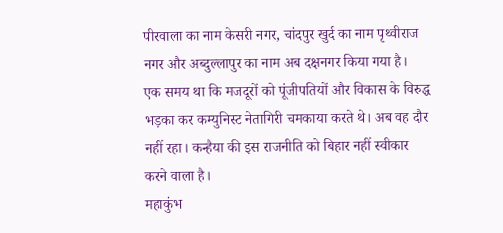पीरवाला का नाम केसरी नगर, चांदपुर खुर्द का नाम पृथ्वीराज नगर और अब्दुल्लापुर का नाम अब दक्षनगर किया गया है।
एक समय था कि मजदूरों को पूंजीपतियों और विकास के विरुद्ध भड़का कर कम्युनिस्ट नेतागिरी चमकाया करते थे। अब वह दौर नहीं रहा। कन्हैया की इस राजनीति को बिहार नहीं स्वीकार करने वाला है।
महाकुंभ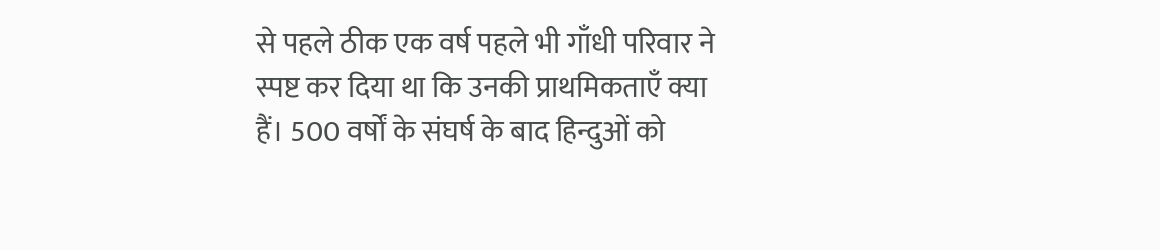से पहले ठीक एक वर्ष पहले भी गाँधी परिवार ने स्पष्ट कर दिया था कि उनकी प्राथमिकताएँ क्या हैं। 500 वर्षों के संघर्ष के बाद हिन्दुओं को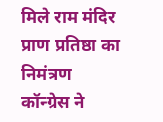मिले राम मंदिर प्राण प्रतिष्ठा का निमंत्रण कॉन्ग्रेस ने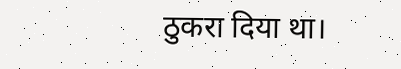ठुकरा दिया था।